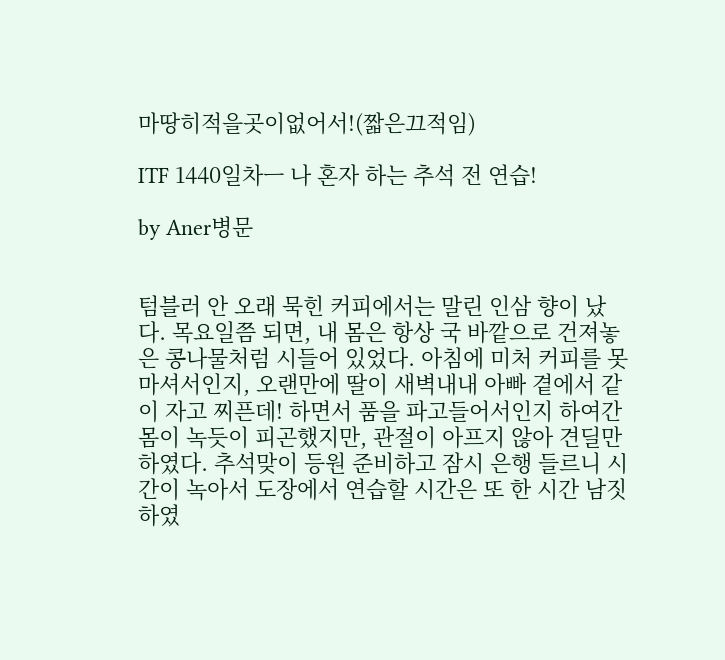마땅히적을곳이없어서!(짧은끄적임)

ITF 1440일차ㅡ 나 혼자 하는 추석 전 연습!

by Aner병문


텀블러 안 오래 묵힌 커피에서는 말린 인삼 향이 났다. 목요일쯤 되면, 내 몸은 항상 국 바깥으로 건져놓은 콩나물처럼 시들어 있었다. 아침에 미처 커피를 못 마셔서인지, 오랜만에 딸이 새벽내내 아빠 곁에서 같이 자고 찌픈데! 하면서 품을 파고들어서인지 하여간 몸이 녹듯이 피곤했지만, 관절이 아프지 않아 견딜만하였다. 추석맞이 등원 준비하고 잠시 은행 들르니 시간이 녹아서 도장에서 연습할 시간은 또 한 시간 남짓하였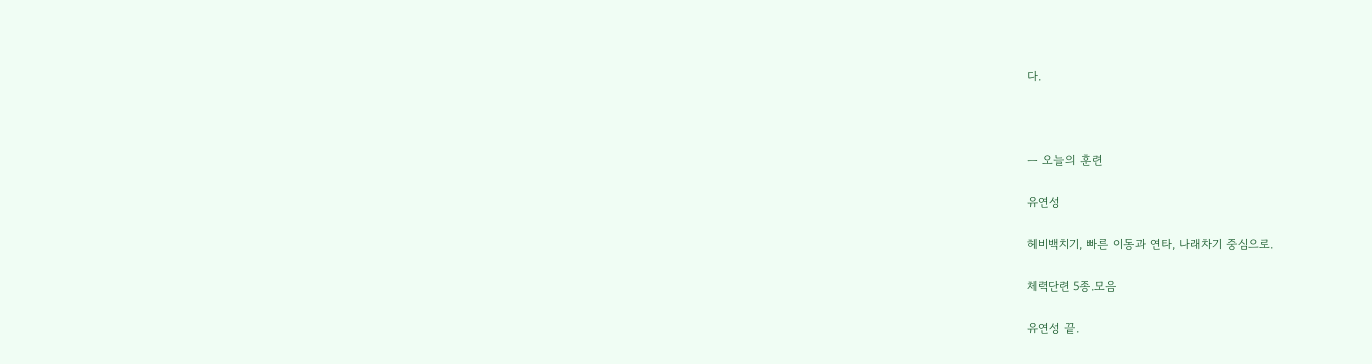다.



ㅡ 오늘의 훈련

유연성

헤비백치기, 빠른 이동과 연타, 나래차기 중심으로.

체력단련 5종.모음

유연성 끝.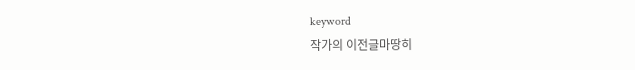keyword
작가의 이전글마땅히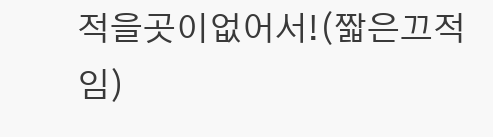적을곳이없어서!(짧은끄적임)